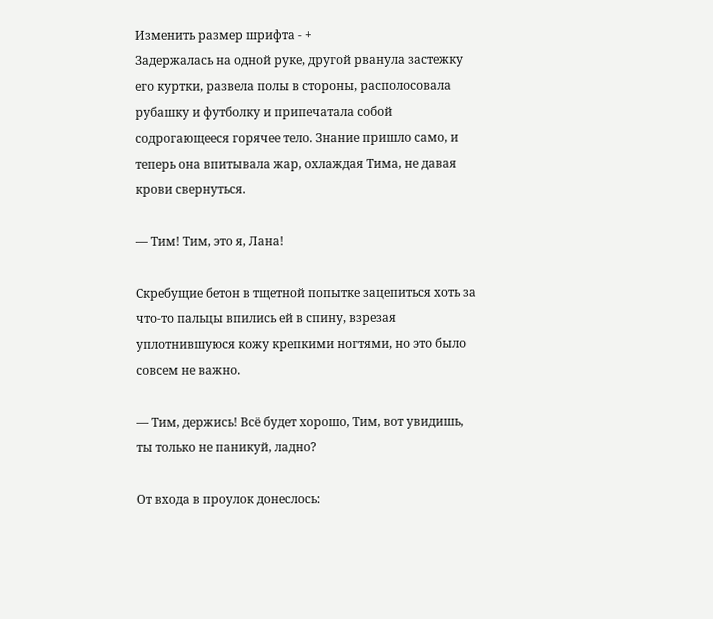Изменить размер шрифта - +
Задержалась на одной руке, другой рванула застежку его куртки, развела полы в стороны, располосовала рубашку и футболку и припечатала собой содрогающееся горячее тело. Знание пришло само, и теперь она впитывала жар, охлаждая Тима, не давая крови свернуться.

— Тим! Тим, это я, Лана!

Скребущие бетон в тщетной попытке зацепиться хоть за что-то пальцы впились ей в спину, взрезая уплотнившуюся кожу крепкими ногтями, но это было совсем не важно.

— Тим, держись! Всё будет хорошо, Тим, вот увидишь, ты только не паникуй, ладно?

От входа в проулок донеслось: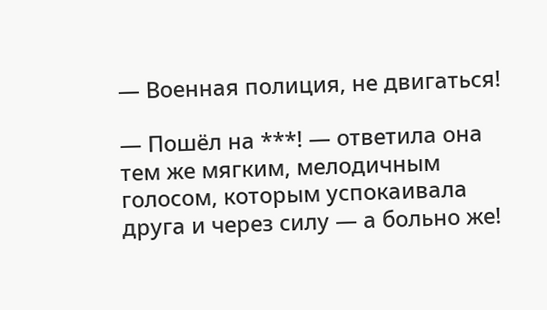— Военная полиция, не двигаться!

— Пошёл на ***! — ответила она тем же мягким, мелодичным голосом, которым успокаивала друга и через силу — а больно же!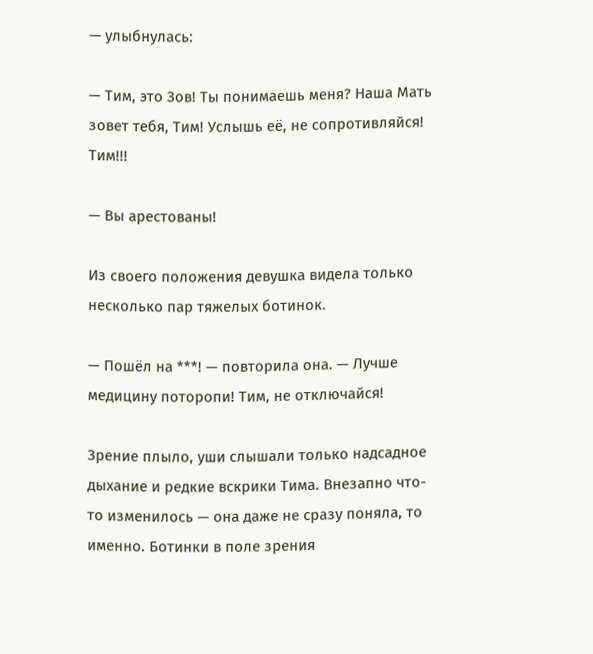— улыбнулась:

— Тим, это Зов! Ты понимаешь меня? Наша Мать зовет тебя, Тим! Услышь её, не сопротивляйся! Тим!!!

— Вы арестованы!

Из своего положения девушка видела только несколько пар тяжелых ботинок.

— Пошёл на ***! — повторила она. — Лучше медицину поторопи! Тим, не отключайся!

Зрение плыло, уши слышали только надсадное дыхание и редкие вскрики Тима. Внезапно что-то изменилось — она даже не сразу поняла, то именно. Ботинки в поле зрения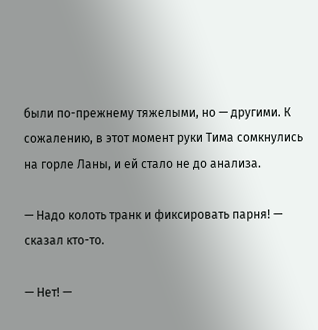были по-прежнему тяжелыми, но — другими. К сожалению, в этот момент руки Тима сомкнулись на горле Ланы, и ей стало не до анализа.

— Надо колоть транк и фиксировать парня! — сказал кто-то.

— Нет! —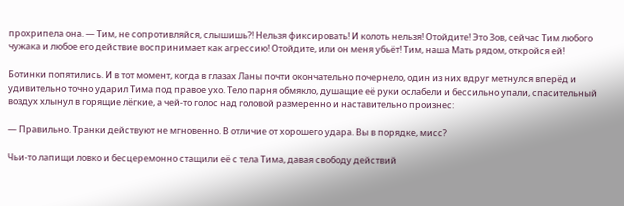прохрипела она. — Тим, не сопротивляйся, слышишь?! Нельзя фиксировать! И колоть нельзя! Отойдите! Это Зов, сейчас Тим любого чужака и любое его действие воспринимает как агрессию! Отойдите, или он меня убьёт! Тим, наша Мать рядом, откройся ей!

Ботинки попятились. И в тот момент, когда в глазах Ланы почти окончательно почернело, один из них вдруг метнулся вперёд и удивительно точно ударил Тима под правое ухо. Тело парня обмякло, душащие её руки ослабели и бессильно упали, спасительный воздух хлынул в горящие лёгкие, а чей-то голос над головой размеренно и наставительно произнес:

— Правильно. Транки действуют не мгновенно. В отличие от хорошего удара. Вы в порядке, мисс?

Чьи-то лапищи ловко и бесцеремонно стащили её с тела Тима, давая свободу действий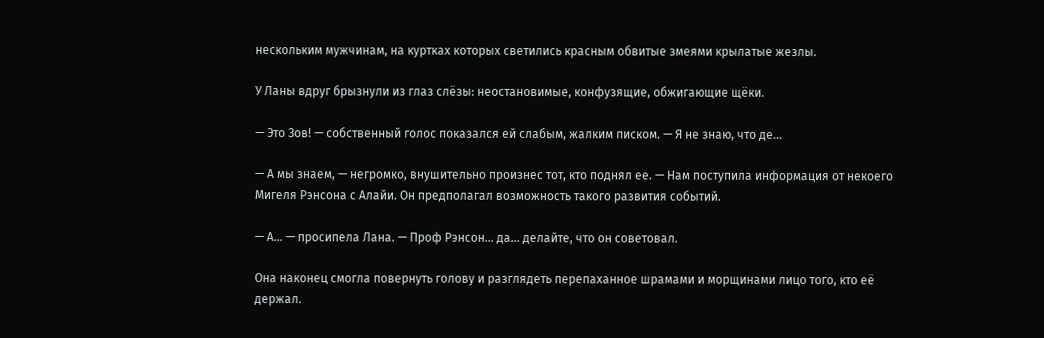нескольким мужчинам, на куртках которых светились красным обвитые змеями крылатые жезлы.

У Ланы вдруг брызнули из глаз слёзы: неостановимые, конфузящие, обжигающие щёки.

— Это Зов! — собственный голос показался ей слабым, жалким писком. — Я не знаю, что де…

— А мы знаем, — негромко, внушительно произнес тот, кто поднял ее. — Нам поступила информация от некоего Мигеля Рэнсона с Алайи. Он предполагал возможность такого развития событий.

— А… — просипела Лана. — Проф Рэнсон… да… делайте, что он советовал.

Она наконец смогла повернуть голову и разглядеть перепаханное шрамами и морщинами лицо того, кто её держал.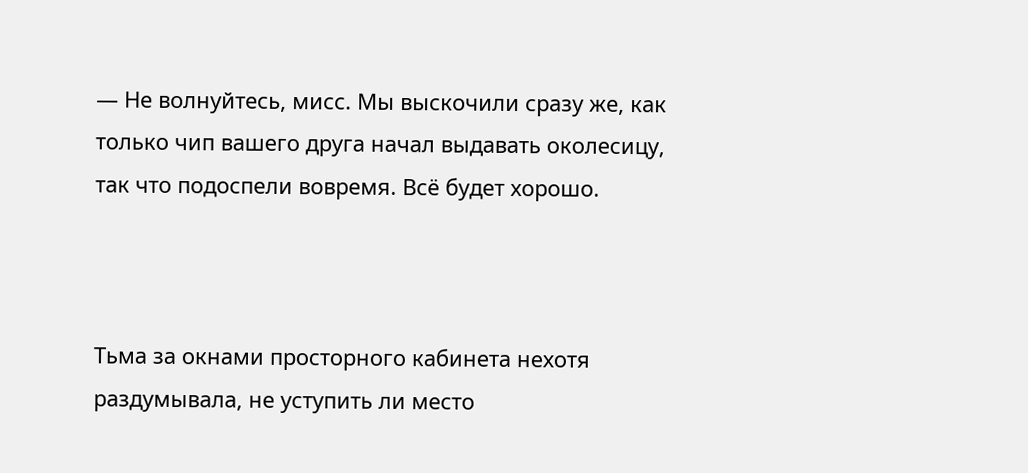— Не волнуйтесь, мисс. Мы выскочили сразу же, как только чип вашего друга начал выдавать околесицу, так что подоспели вовремя. Всё будет хорошо.



Тьма за окнами просторного кабинета нехотя раздумывала, не уступить ли место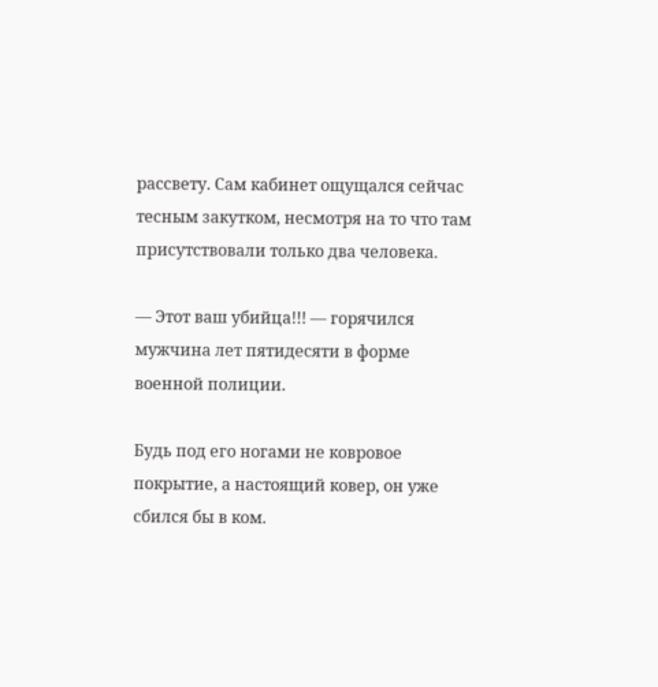рассвету. Сам кабинет ощущался сейчас тесным закутком, несмотря на то что там присутствовали только два человека.

— Этот ваш убийца!!! — горячился мужчина лет пятидесяти в форме военной полиции.

Будь под его ногами не ковровое покрытие, а настоящий ковер, он уже сбился бы в ком.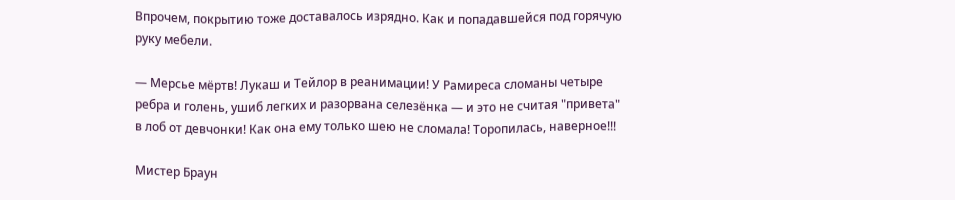Впрочем, покрытию тоже доставалось изрядно. Как и попадавшейся под горячую руку мебели.

— Мерсье мёртв! Лукаш и Тейлор в реанимации! У Рамиреса сломаны четыре ребра и голень, ушиб легких и разорвана селезёнка — и это не считая "привета" в лоб от девчонки! Как она ему только шею не сломала! Торопилась, наверное!!!

Мистер Браун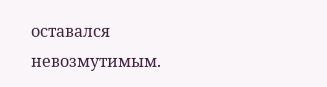оставался невозмутимым.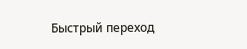Быстрый переход